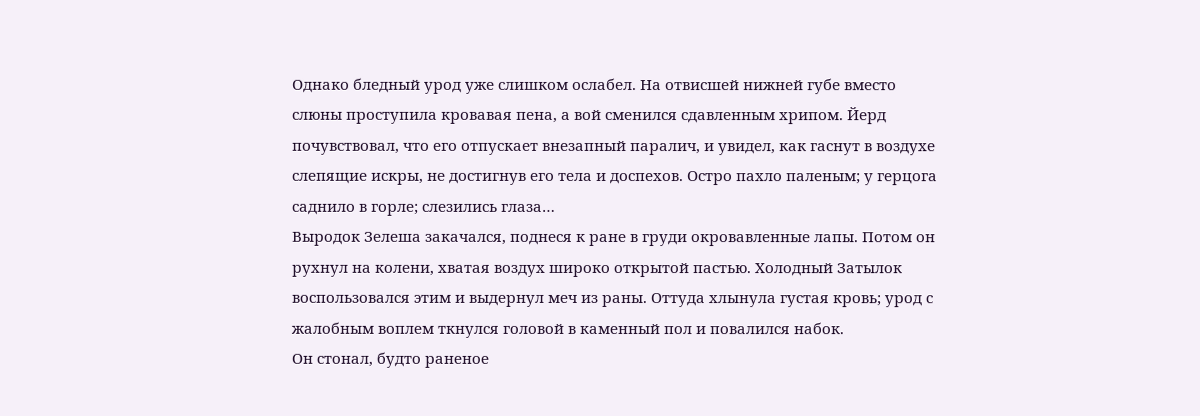Однако бледный урод уже слишком ослабел. На отвисшей нижней губе вместо слюны проступила кровавая пена, а вой сменился сдавленным хрипом. Йерд почувствовал, что его отпускает внезапный паралич, и увидел, как гаснут в воздухе слепящие искры, не достигнув его тела и доспехов. Остро пахло паленым; у герцога саднило в горле; слезились глаза…
Выродок Зелеша закачался, поднеся к ране в груди окровавленные лапы. Потом он рухнул на колени, хватая воздух широко открытой пастью. Холодный Затылок воспользовался этим и выдернул меч из раны. Оттуда хлынула густая кровь; урод с жалобным воплем ткнулся головой в каменный пол и повалился набок.
Он стонал, будто раненое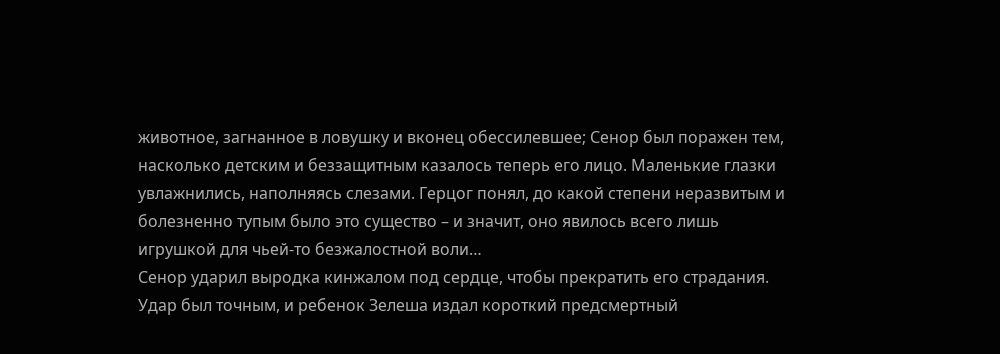животное, загнанное в ловушку и вконец обессилевшее; Сенор был поражен тем, насколько детским и беззащитным казалось теперь его лицо. Маленькие глазки увлажнились, наполняясь слезами. Герцог понял, до какой степени неразвитым и болезненно тупым было это существо – и значит, оно явилось всего лишь игрушкой для чьей-то безжалостной воли…
Сенор ударил выродка кинжалом под сердце, чтобы прекратить его страдания. Удар был точным, и ребенок Зелеша издал короткий предсмертный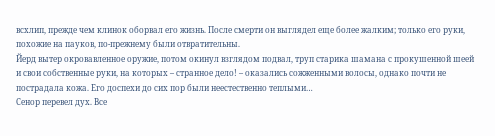всхлип, прежде чем клинок оборвал его жизнь. После смерти он выглядел еще более жалким; только его руки, похожие на пауков, по-прежнему были отвратительны.
Йерд вытер окровавленное оружие, потом окинул взглядом подвал, труп старика шамана с прокушенной шеей и свои собственные руки, на которых – странное дело! – оказались сожженными волосы, однако почти не пострадала кожа. Его доспехи до сих пор были неестественно теплыми…
Сенор перевел дух. Все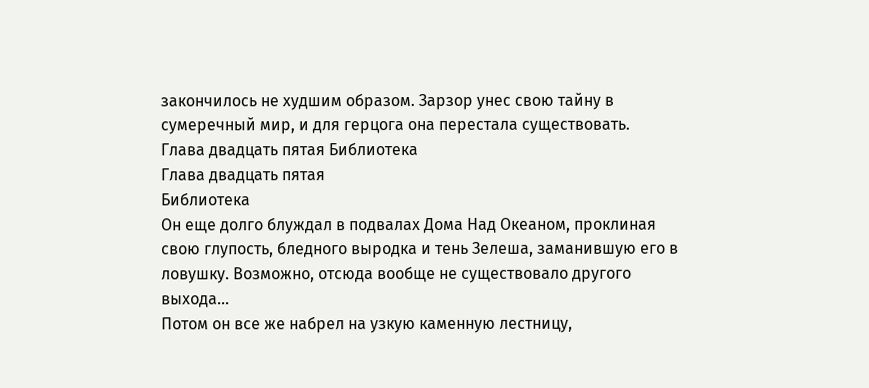закончилось не худшим образом. Зарзор унес свою тайну в сумеречный мир, и для герцога она перестала существовать.
Глава двадцать пятая Библиотека
Глава двадцать пятая
Библиотека
Он еще долго блуждал в подвалах Дома Над Океаном, проклиная свою глупость, бледного выродка и тень Зелеша, заманившую его в ловушку. Возможно, отсюда вообще не существовало другого выхода…
Потом он все же набрел на узкую каменную лестницу,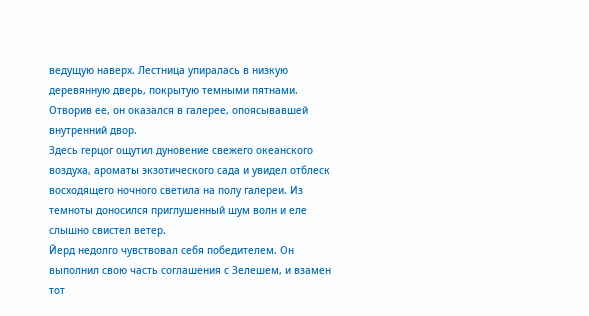ведущую наверх. Лестница упиралась в низкую деревянную дверь, покрытую темными пятнами. Отворив ее, он оказался в галерее, опоясывавшей внутренний двор.
Здесь герцог ощутил дуновение свежего океанского воздуха, ароматы экзотического сада и увидел отблеск восходящего ночного светила на полу галереи. Из темноты доносился приглушенный шум волн и еле слышно свистел ветер.
Йерд недолго чувствовал себя победителем. Он выполнил свою часть соглашения с Зелешем, и взамен тот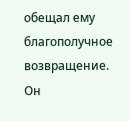обещал ему благополучное возвращение. Он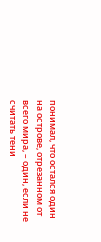понимал, что остался один на острове, отрезанном от всего мира, – один, если не считать тени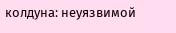колдуна: неуязвимой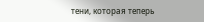тени, которая теперь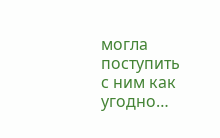могла поступить с ним как угодно…